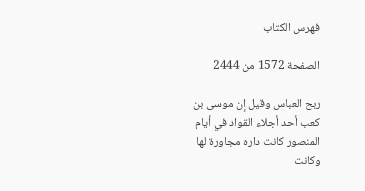فهرس الكتاب

الصفحة 1572 من 2444

ربح العباس وقيل إن موسى بن كعب أحد أجلاء القواد في أيام المنصور كانت داره مجاورة لها وكانت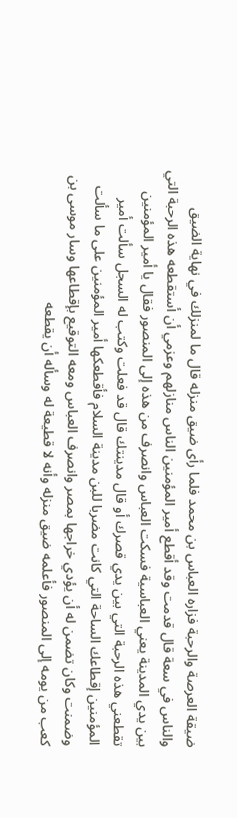ضيقة العرصة والرحبة فزاره العباس بن محمد فلما رأى ضيق منزله قال ما لمنزلك في نهاية الضيق والناس في سعة قال قدمت وقد أقطع أمير المؤمنين الناس منازلهم وعزمي أن أستقطعه هذه الرحبة التي بين يدي المدينة يعني العباسية فسكت العباس وانصرف من هذه إلى المنصور فقال يا أمير المؤمنين تقطعني هذه الرحبة التي بين يدي قصرك أو قال مدينتك قال قد فعلت وكتب له السجل سألت أمير المؤمنين إقطاعك الساحة التي كانت مضربا للبن مدينة السلام فأقطعكها أمير المؤمنين على ما سألت وضمنت وكان تضمن له أن يؤدي خراجها بمصر وانصرف العباس ومعه التوقيع بإقطاعها وسار موسى بن كعب من يومه إلى المنصور فأعلمه ضيق منزله وأنه لا قطيعة له وسأله أن يقطعه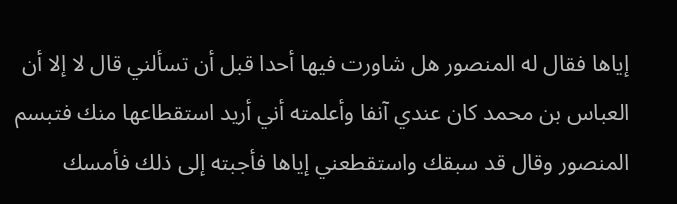إياها فقال له المنصور هل شاورت فيها أحدا قبل أن تسألني قال لا إلا أن العباس بن محمد كان عندي آنفا وأعلمته أني أريد استقطاعها منك فتبسم المنصور وقال قد سبقك واستقطعني إياها فأجبته إلى ذلك فأمسك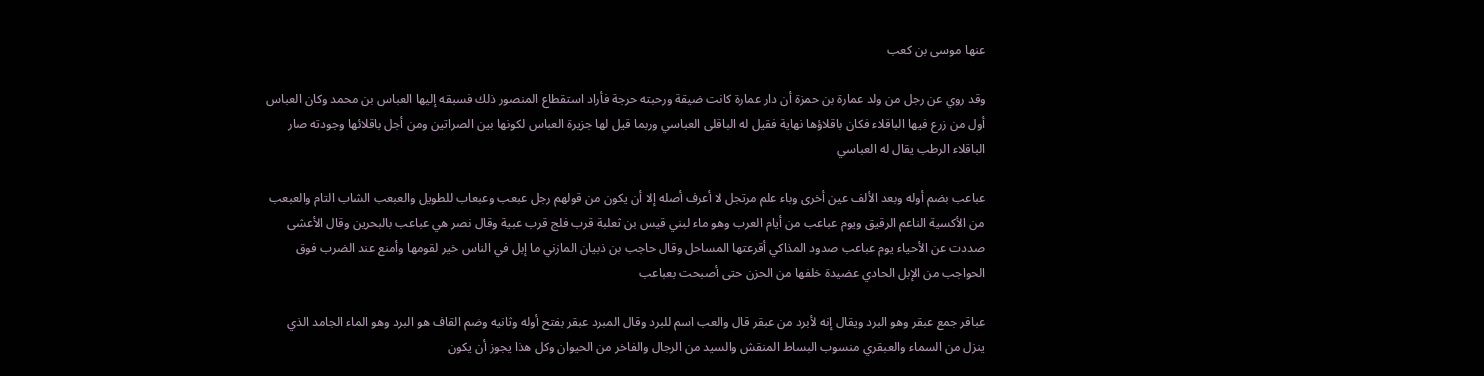عنها موسى بن كعب

وقد روي عن رجل من ولد عمارة بن حمزة أن دار عمارة كانت ضيقة ورحبته حرجة فأراد استقطاع المنصور ذلك فسبقه إليها العباس بن محمد وكان العباس أول من زرع فيها الباقلاء فكان باقلاؤها نهاية فقيل له الباقلى العباسي وربما قيل لها جزيرة العباس لكونها بين الصراتين ومن أجل باقلائها وجودته صار الباقلاء الرطب يقال له العباسي

عباعب بضم أوله وبعد الألف عين أخرى وباء علم مرتجل لا أعرف أصله إلا أن يكون من قولهم رجل عبعب وعبعاب للطويل والعبعب الشاب التام والعبعب من الأكسية الناعم الرقيق ويوم عباعب من أيام العرب وهو ماء لبني قيس بن ثعلبة قرب فلج قرب عبية وقال نصر هي عباعب بالبحرين وقال الأعشى صددت عن الأحياء يوم عباعب صدود المذاكي أقرعتها المساحل وقال حاجب بن ذبيان المازني ما إبل في الناس خير لقومها وأمنع عند الضرب فوق الحواجب من الإبل الحادي عضيدة خلفها من الحزن حتى أصبحت بعباعب

عباقر جمع عبقر وهو البرد ويقال إنه لأبرد من عبقر قال والعب اسم للبرد وقال المبرد عبقر بفتح أوله وثانيه وضم القاف هو البرد وهو الماء الجامد الذي ينزل من السماء والعبقري منسوب البساط المنقش والسيد من الرجال والفاخر من الحيوان وكل هذا يجوز أن يكون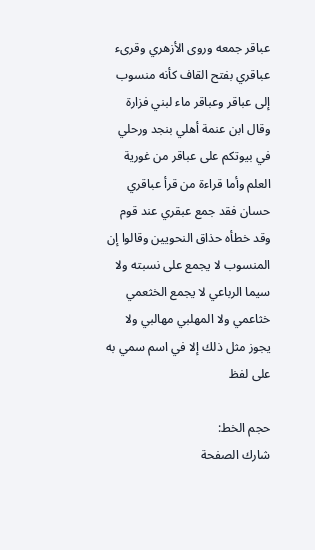عباقر جمعه وروى الأزهري وقرىء عباقري بفتح القاف كأنه منسوب إلى عباقر وعباقر ماء لبني فزارة وقال ابن عنمة أهلي بنجد ورحلي في بيوتكم على عباقر من غورية العلم وأما قراءة من قرأ عباقري حسان فقد جمع عبقري عند قوم وقد خطأه حذاق النحويين وقالوا إن المنسوب لا يجمع على نسبته ولا سيما الرباعي لا يجمع الخثعمي خثاعمي ولا المهلبي مهالبي ولا يجوز مثل ذلك إلا في اسم سمي به على لفظ

حجم الخط:
شارك الصفحة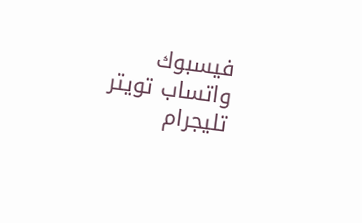فيسبوك واتساب تويتر تليجرام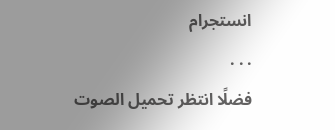انستجرام
. . .
فضلًا انتظر تحميل الصوت